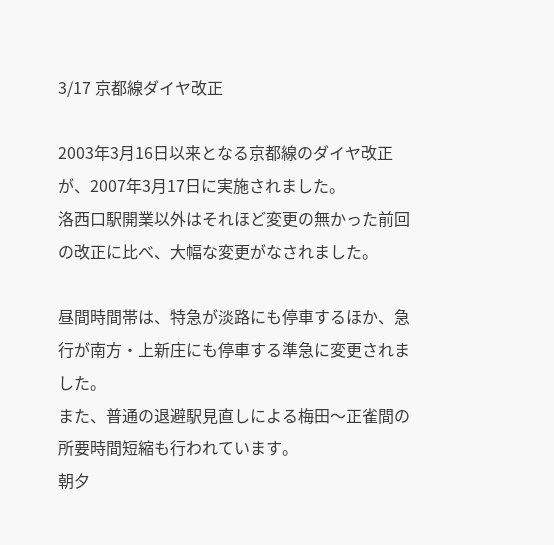3/17 京都線ダイヤ改正

2003年3月16日以来となる京都線のダイヤ改正が、2007年3月17日に実施されました。
洛西口駅開業以外はそれほど変更の無かった前回の改正に比べ、大幅な変更がなされました。

昼間時間帯は、特急が淡路にも停車するほか、急行が南方・上新庄にも停車する準急に変更されました。
また、普通の退避駅見直しによる梅田〜正雀間の所要時間短縮も行われています。
朝夕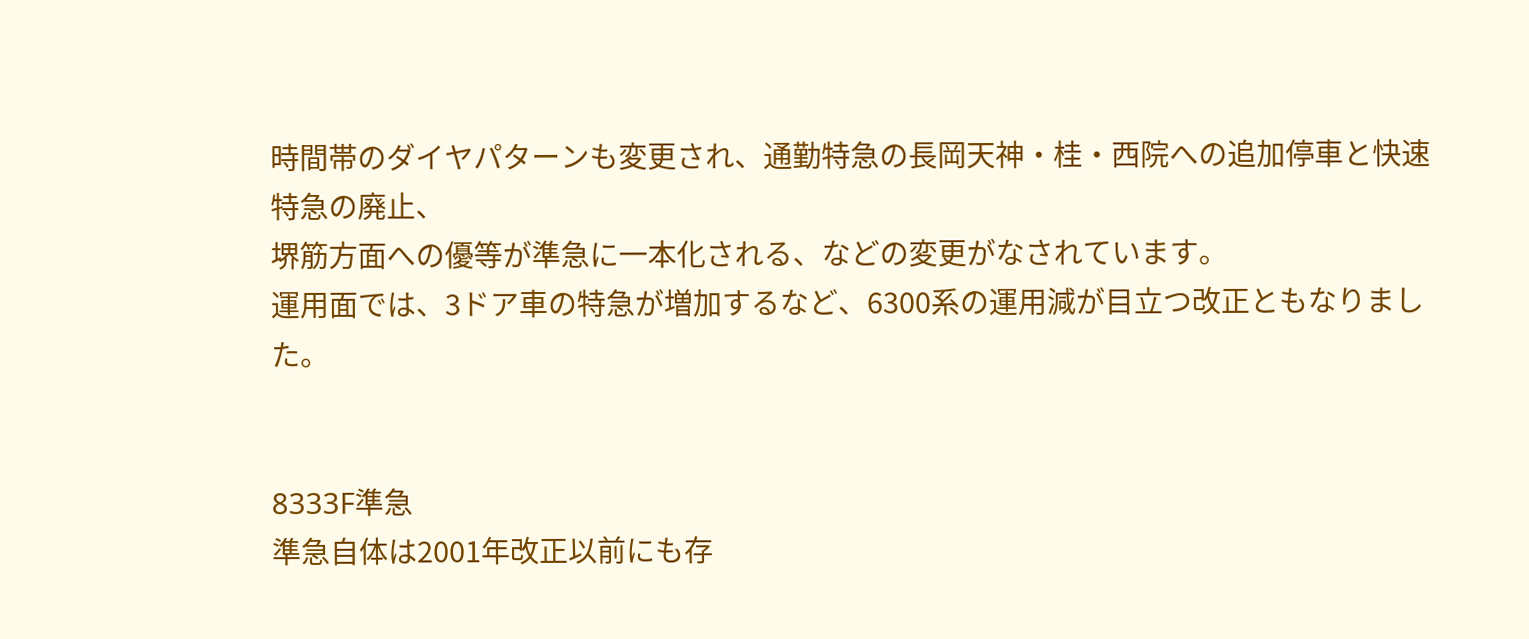時間帯のダイヤパターンも変更され、通勤特急の長岡天神・桂・西院への追加停車と快速特急の廃止、
堺筋方面への優等が準急に一本化される、などの変更がなされています。
運用面では、3ドア車の特急が増加するなど、6300系の運用減が目立つ改正ともなりました。


8333F準急
準急自体は2001年改正以前にも存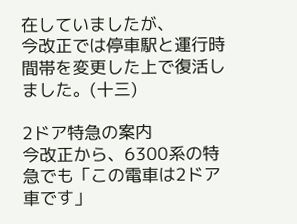在していましたが、
今改正では停車駅と運行時間帯を変更した上で復活しました。(十三)

2ドア特急の案内
今改正から、6300系の特急でも「この電車は2ドア車です」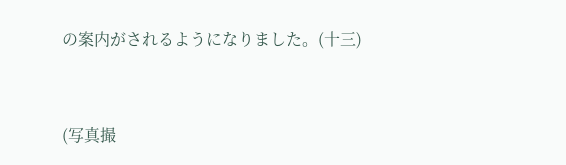の案内がされるようになりました。(十三)


(写真撮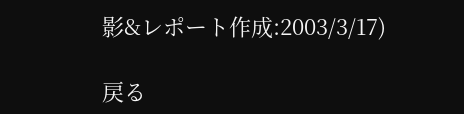影&レポート作成:2003/3/17)

戻る